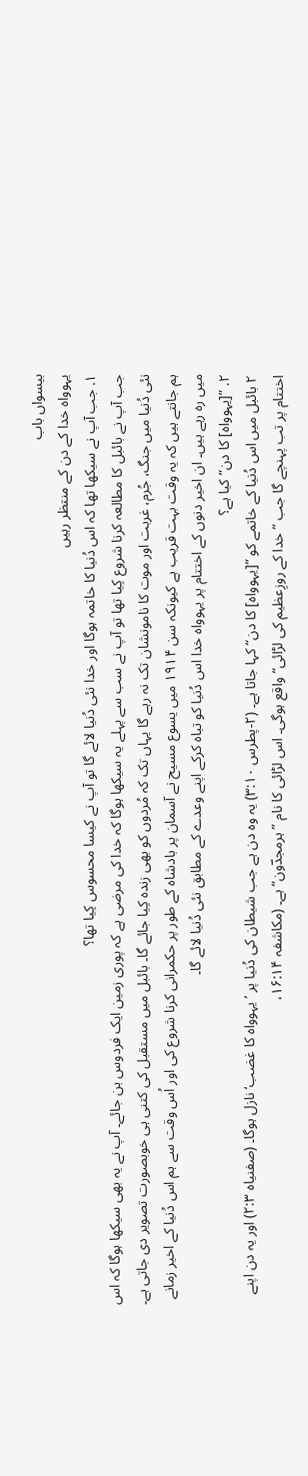بیسواں باب
یہوواہ خدا کے دن کے منتظر رہیں
۱. جب آپ نے سیکھا تھا کہ اس دُنیا کا خاتمہ ہوگا اور خدا نئی دُنیا لائے گا تو آپ نے کیسا محسوس کِیا تھا؟
جب آپ نے بائبل کا مطالعہ کرنا شروع کِیا تھا تو آپ نے سب سے پہلے یہ سیکھا ہوگا کہ خدا کی مرضی ہے کہ پوری زمین ایک فردوس بن جائے۔ آپ نے یہ بھی سیکھا ہوگا کہ اس نئی دُنیا میں جنگ، جُرم، غربت اور موت کا نامونشان تک نہ رہے گا یہاں تک کہ مُردوں کو بھی زندہ کِیا جائے گا۔ بائبل میں مستقبل کی کتنی ہی خوبصورت تصویر دی جاتی ہے۔ ہم جانتے ہیں کہ یہ وقت بہت قریب ہے کیونکہ سن ۱۹۱۴ میں یسوع مسیح نے آسمان پر بادشاہ کے طور پر حکمرانی کرنا شروع کی اور اُس وقت سے ہم اس دُنیا کے اخیر زمانے میں رہ رہے ہیں۔ ان اخیر دنوں کے اختتام پر یہوواہ خدا اس دُنیا کو تباہ کرکے اپنے وعدے کے مطابق نئی دُنیا لائے گا۔
۲. ”[یہوواہ] کا دن“ کیا ہے؟
۲ بائبل میں اس دُنیا کے خاتمے کو ”[یہوواہ] کا دن“ کہا جاتا ہے۔ (۲-پطرس ۳:۱۰) یہ وہ دن ہے جب شیطان کی دُنیا پر ’یہوواہ کا غضب‘ نازل ہوگا۔ (صفنیاہ ۲:۳) اور یہ دن اپنے اختتام پر تب پہنچے گا جب ”خدا کے روزِعظیم کی لڑائی“ واقع ہوگی۔ اس لڑائی کا نام ”ہرمجدؔون“ ہے۔ (مکاشفہ ۱۶:۱۴،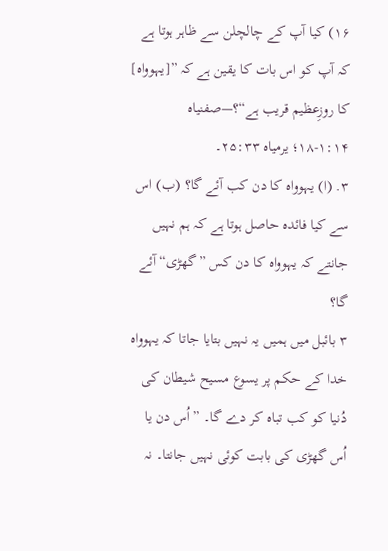۱۶) کیا آپ کے چالچلن سے ظاہر ہوتا ہے کہ آپ کو اس بات کا یقین ہے کہ ”[یہوواہ] کا روزِعظیم قریب ہے“؟—صفنیاہ ۱:۱۴-۱۸؛ یرمیاہ ۲۵:۳۳۔
۳. (ا) یہوواہ کا دن کب آئے گا؟ (ب) اس سے کیا فائدہ حاصل ہوتا ہے کہ ہم نہیں جانتے کہ یہوواہ کا دن کس ”گھڑی“ آئے گا؟
۳ بائبل میں ہمیں یہ نہیں بتایا جاتا کہ یہوواہ خدا کے حکم پر یسوع مسیح شیطان کی دُنیا کو کب تباہ کر دے گا۔ ”اُس دن یا اُس گھڑی کی بابت کوئی نہیں جانتا۔ نہ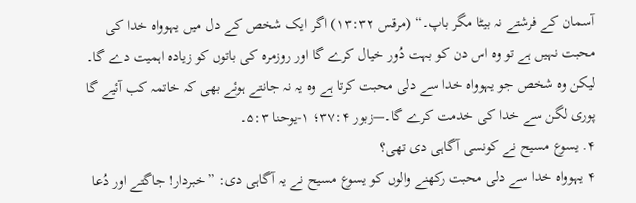آسمان کے فرشتے نہ بیٹا مگر باپ۔“ (مرقس ۱۳:۳۲) اگر ایک شخص کے دل میں یہوواہ خدا کی محبت نہیں ہے تو وہ اس دن کو بہت دُور خیال کرے گا اور روزمرہ کی باتوں کو زیادہ اہمیت دے گا۔ لیکن وہ شخص جو یہوواہ خدا سے دلی محبت کرتا ہے وہ یہ نہ جانتے ہوئے بھی کہ خاتمہ کب آئیے گا پوری لگن سے خدا کی خدمت کرے گا۔—زبور ۳۷:۴؛ ۱-یوحنا ۵:۳۔
۴. یسوع مسیح نے کونسی آگاہی دی تھی؟
۴ یہوواہ خدا سے دلی محبت رکھنے والوں کو یسوع مسیح نے یہ آگاہی دی: ”خبردار! جاگتے اور دُعا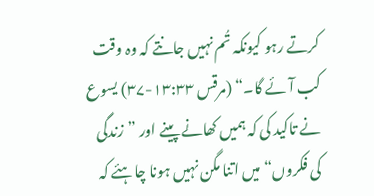کرتے رہو کیونکہ تُم نہیں جانتے کہ وہ وقت کب آئے گا۔“ (مرقس ۱۳:۳۳-۳۷) یسوع نے تاکید کی کہ ہمیں کھانے پینے اور ”زندگی کی فکروں“ میں اتنا مگن نہیں ہونا چاہئے کہ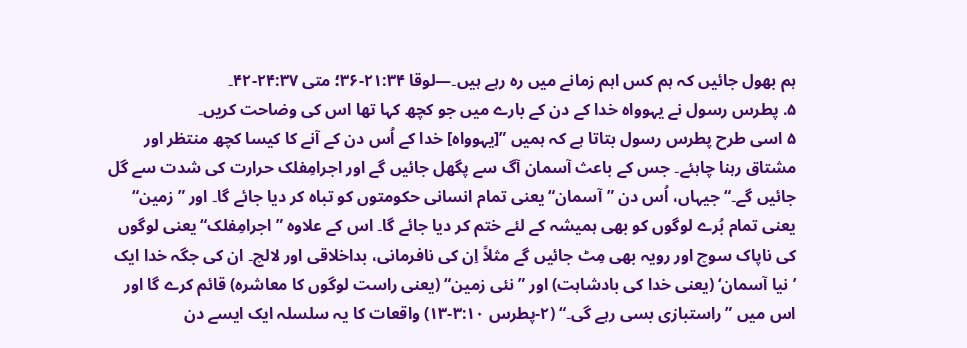ہم بھول جائیں کہ ہم کس اہم زمانے میں رہ رہے ہیں۔—لوقا ۲۱:۳۴-۳۶؛ متی ۲۴:۳۷-۴۲۔
۵. پطرس رسول نے یہوواہ خدا کے دن کے بارے میں جو کچھ کہا تھا اس کی وضاحت کریں۔
۵ اسی طرح پطرس رسول بتاتا ہے کہ ہمیں ”[یہوواہ] خدا کے اُس دن کے آنے کا کیسا کچھ منتظر اور مشتاق رہنا چاہئے۔ جس کے باعث آسمان آگ سے پگھل جائیں گے اور اجرامِفلک حرارت کی شدت سے گل جائیں گے۔“ جیہاں، اُس دن ”آسمان“ یعنی تمام انسانی حکومتوں کو تباہ کر دیا جائے گا۔ اور ”زمین“ یعنی تمام بُرے لوگوں کو بھی ہمیشہ کے لئے ختم کر دیا جائے گا۔ اس کے علاوہ ”اجرامِفلک“ یعنی لوگوں کی ناپاک سوچ اور رویہ بھی مِٹ جائیں گے مثلاً اِن کی نافرمانی، بداخلاقی اور لالچ۔ ان کی جگہ خدا ایک ’نیا آسمان‘ (یعنی خدا کی بادشاہت) اور ”نئی زمین“ (یعنی راست لوگوں کا معاشرہ) قائم کرے گا اور اس میں ”راستبازی بسی رہے گی۔“ (۲-پطرس ۳:۱۰-۱۳) واقعات کا یہ سلسلہ ایک ایسے دن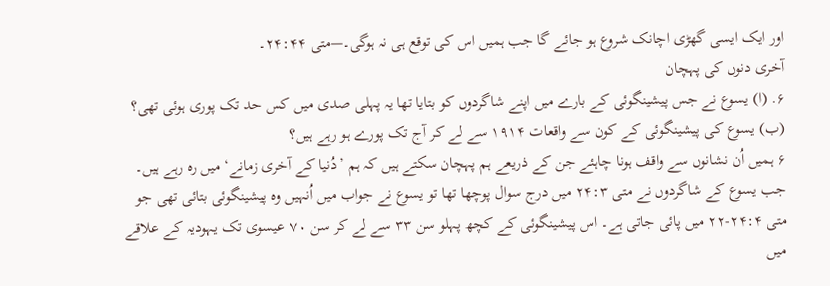اور ایک ایسی گھڑی اچانک شروع ہو جائے گا جب ہمیں اس کی توقع ہی نہ ہوگی۔—متی ۲۴:۴۴۔
آخری دنوں کی پہچان
۶. (ا) یسوع نے جس پیشینگوئی کے بارے میں اپنے شاگردوں کو بتایا تھا یہ پہلی صدی میں کس حد تک پوری ہوئی تھی؟ (ب) یسوع کی پیشینگوئی کے کون سے واقعات ۱۹۱۴ سے لے کر آج تک پورے ہو رہے ہیں؟
۶ ہمیں اُن نشانوں سے واقف ہونا چاہئے جن کے ذریعے ہم پہچان سکتے ہیں کہ ہم ’دُنیا کے آخری زمانے‘ میں رہ رہے ہیں۔ جب یسوع کے شاگردوں نے متی ۲۴:۳ میں درج سوال پوچھا تھا تو یسوع نے جواب میں اُنہیں وہ پیشینگوئی بتائی تھی جو متی ۲۴:۴-۲۲ میں پائی جاتی ہے۔ اس پیشینگوئی کے کچھ پہلو سن ۳۳ سے لے کر سن ۷۰ عیسوی تک یہودیہ کے علاقے میں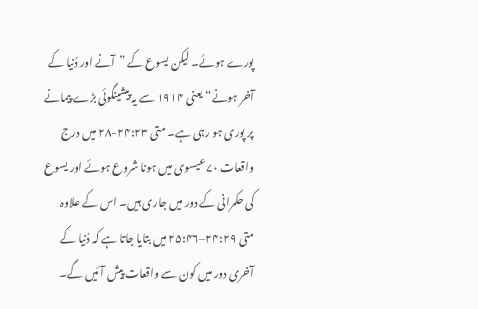پورے ہوئے۔ لیکن یسوع کے ”آنے اور دُنیا کے آخر ہونے“ یعنی ۱۹۱۴ سے یہ پیشینگوئی بڑے پیمانے پر پوری ہو رہی ہے۔ متی ۲۴:۲۳-۲۸ میں درج واقعات ۷۰ عیسوی میں ہونا شروع ہوئے اور یسوع کی حکمرانی کے دور میں جاری ہیں۔ اس کے علاوہ متی ۲۴:۲۹–۲۵:۴۶ میں بتایا جاتا ہے کہ دُنیا کے آخری دور میں کون سے واقعات پیش آئیں گے۔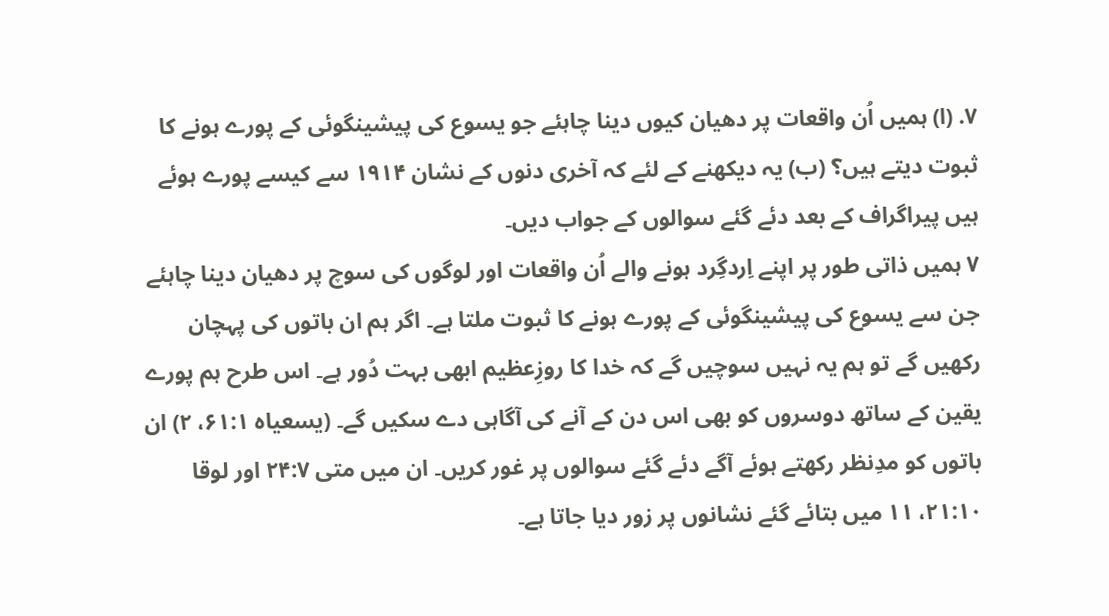۷. (ا) ہمیں اُن واقعات پر دھیان کیوں دینا چاہئے جو یسوع کی پیشینگوئی کے پورے ہونے کا ثبوت دیتے ہیں؟ (ب) یہ دیکھنے کے لئے کہ آخری دنوں کے نشان ۱۹۱۴ سے کیسے پورے ہوئے ہیں پیراگراف کے بعد دئے گئے سوالوں کے جواب دیں۔
۷ ہمیں ذاتی طور پر اپنے اِردگِرد ہونے والے اُن واقعات اور لوگوں کی سوچ پر دھیان دینا چاہئے جن سے یسوع کی پیشینگوئی کے پورے ہونے کا ثبوت ملتا ہے۔ اگر ہم ان باتوں کی پہچان رکھیں گے تو ہم یہ نہیں سوچیں گے کہ خدا کا روزِعظیم ابھی بہت دُور ہے۔ اس طرح ہم پورے یقین کے ساتھ دوسروں کو بھی اس دن کے آنے کی آگاہی دے سکیں گے۔ (یسعیاہ ۶۱:۱، ۲) ان باتوں کو مدِنظر رکھتے ہوئے آگے دئے گئے سوالوں پر غور کریں۔ ان میں متی ۲۴:۷ اور لوقا ۲۱:۱۰، ۱۱ میں بتائے گئے نشانوں پر زور دیا جاتا ہے۔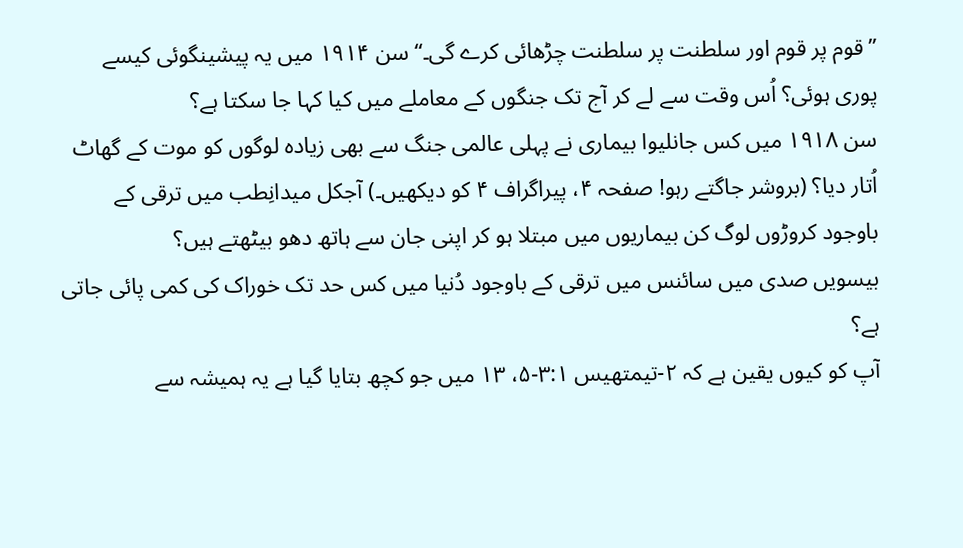”قوم پر قوم اور سلطنت پر سلطنت چڑھائی کرے گی۔“ سن ۱۹۱۴ میں یہ پیشینگوئی کیسے پوری ہوئی؟ اُس وقت سے لے کر آج تک جنگوں کے معاملے میں کیا کہا جا سکتا ہے؟
سن ۱۹۱۸ میں کس جانلیوا بیماری نے پہلی عالمی جنگ سے بھی زیادہ لوگوں کو موت کے گھاٹ اُتار دیا؟ (بروشر جاگتے رہو! صفحہ ۴، پیراگراف ۴ کو دیکھیں۔) آجکل میدانِطب میں ترقی کے باوجود کروڑوں لوگ کن بیماریوں میں مبتلا ہو کر اپنی جان سے ہاتھ دھو بیٹھتے ہیں؟
بیسویں صدی میں سائنس میں ترقی کے باوجود دُنیا میں کس حد تک خوراک کی کمی پائی جاتی ہے؟
آپ کو کیوں یقین ہے کہ ۲-تیمتھیس ۳:۱-۵، ۱۳ میں جو کچھ بتایا گیا ہے یہ ہمیشہ سے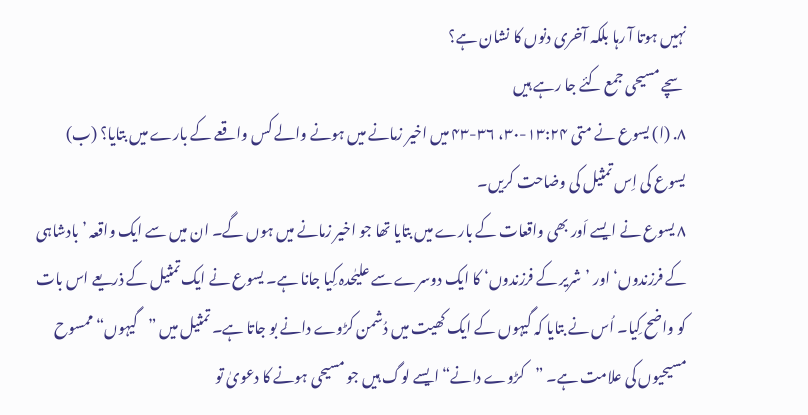نہیں ہوتا آ رہا بلکہ آخری دنوں کا نشان ہے؟
سچے مسیحی جمع کئے جا رہے ہیں
۸. (ا) یسوع نے متی ۱۳:۲۴-۳۰، ۳۶-۴۳ میں اخیر زمانے میں ہونے والے کس واقعے کے بارے میں بتایا؟ (ب) یسوع کی اِس تمثیل کی وضاحت کریں۔
۸ یسوع نے ایسے اَور بھی واقعات کے بارے میں بتایا تھا جو اخیر زمانے میں ہوں گے۔ ان میں سے ایک واقعہ ’بادشاہی کے فرزندوں‘ اور ’شریر کے فرزندوں‘ کا ایک دوسرے سے علیٰحدہ کِیا جانا ہے۔ یسوع نے ایک تمثیل کے ذریعے اس بات کو واضح کِیا۔ اُس نے بتایا کہ گیہوں کے ایک کھیت میں دُشمن کڑوے دانے بو جاتا ہے۔ تمثیل میں ”گیہوں“ ممسوح مسیحیوں کی علامت ہے۔ ”کڑوے دانے“ ایسے لوگ ہیں جو مسیحی ہونے کا دعویٰ تو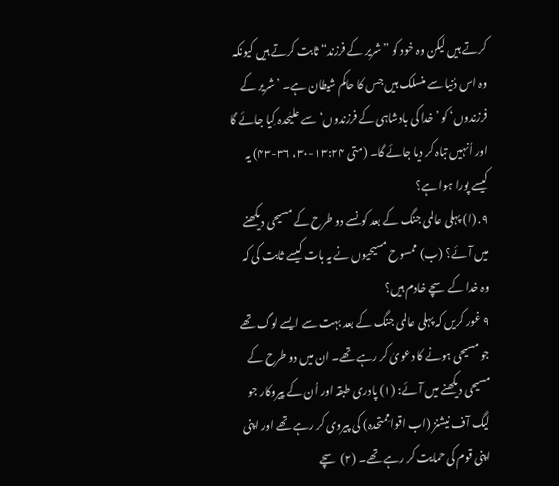کرتے ہیں لیکن وہ خود کو ”شریر کے فرزند“ ثابت کرتے ہیں کیونکہ وہ اس دُنیا سے منسلک ہیں جس کا حاکم شیطان ہے۔ ’شریر کے فرزندوں‘ کو ’خدا کی بادشاہی کے فرزندوں‘ سے علیٰحدہ کِیا جائے گا اور اُنہیں تباہ کر دیا جائے گا۔ (متی ۱۳:۲۴-۳۰، ۳۶-۴۳) یہ کیسے پورا ہوا ہے؟
۹. (ا) پہلی عالمی جنگ کے بعد کونسے دو طرح کے مسیحی دیکھنے میں آئے؟ (ب) ممسوح مسیحیوں نے یہ بات کیسے ثابت کی کہ وہ خدا کے سچے خادم ہیں؟
۹ غور کریں کہ پہلی عالمی جنگ کے بعد بہت سے ایسے لوگ تھے جو مسیحی ہونے کا دعویٰ کر رہے تھے۔ ان میں دو طرح کے مسیحی دیکھنے میں آئے: (۱) پادری طبقہ اور اُن کے پیروکار جو لیگ آف نیشنز (اب اقوامِمتحدہ) کی پیروی کر رہے تھے اور اپنی اپنی قوم کی حمایت کر رہے تھے۔ (۲) سچے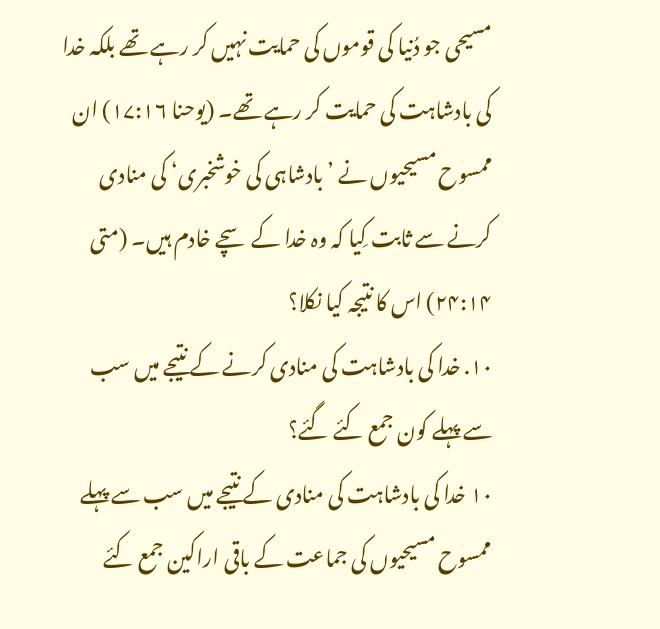مسیحی جو دُنیا کی قوموں کی حمایت نہیں کر رہے تھے بلکہ خدا کی بادشاہت کی حمایت کر رہے تھے۔ (یوحنا ۱۷:۱۶) ان ممسوح مسیحیوں نے ’بادشاہی کی خوشخبری‘ کی منادی کرنے سے ثابت کِیا کہ وہ خدا کے سچے خادم ہیں۔ (متی ۲۴:۱۴) اس کا نتیجہ کیا نکلا؟
۱۰. خدا کی بادشاہت کی منادی کرنے کے نتیجے میں سب سے پہلے کون جمع کئے گئے؟
۱۰ خدا کی بادشاہت کی منادی کے نتیجے میں سب سے پہلے ممسوح مسیحیوں کی جماعت کے باقی اراکین جمع کئے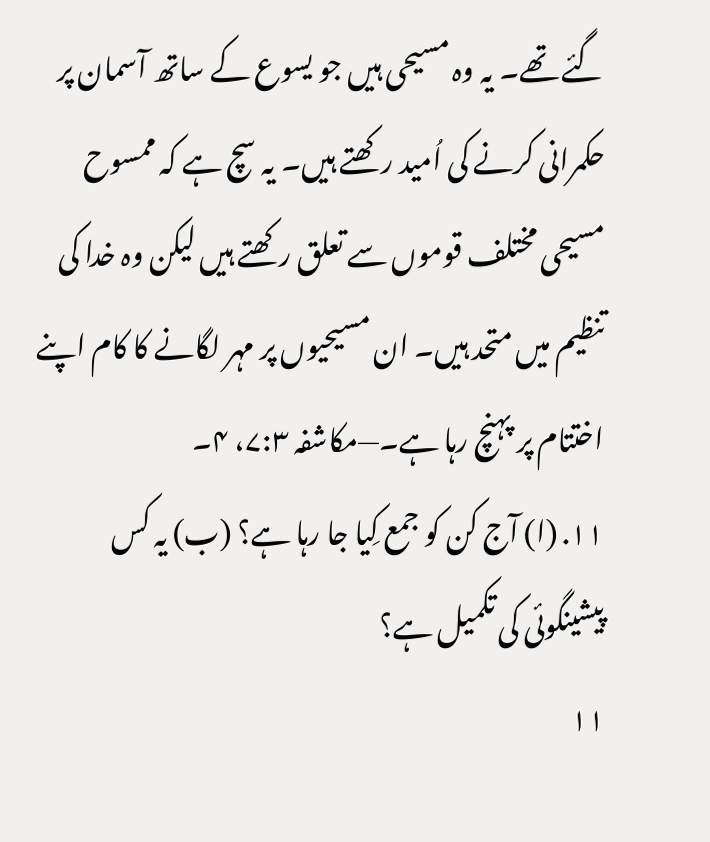گئے تھے۔ یہ وہ مسیحی ہیں جو یسوع کے ساتھ آسمان پر حکمرانی کرنے کی اُمید رکھتے ہیں۔ یہ سچ ہے کہ ممسوح مسیحی مختلف قوموں سے تعلق رکھتے ہیں لیکن وہ خدا کی تنظیم میں متحد ہیں۔ ان مسیحیوں پر مہر لگانے کا کام اپنے اختتام پر پہنچ رہا ہے۔—مکاشفہ ۷:۳، ۴۔
۱۱. (ا) آج کن کو جمع کِیا جا رہا ہے؟ (ب) یہ کس پیشینگوئی کی تکمیل ہے؟
۱۱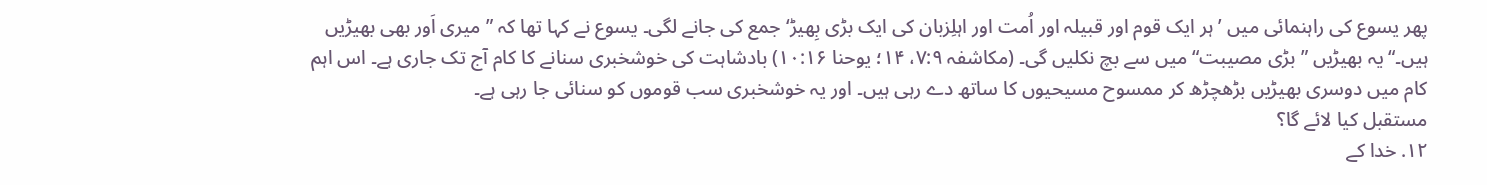پھر یسوع کی راہنمائی میں ’ہر ایک قوم اور قبیلہ اور اُمت اور اہلِزبان کی ایک بڑی بِھیڑ‘ جمع کی جانے لگی۔ یسوع نے کہا تھا کہ ”میری اَور بھی بھیڑیں ہیں۔“ یہ بھیڑیں ”بڑی مصیبت“ میں سے بچ نکلیں گی۔ (مکاشفہ ۷:۹، ۱۴؛ یوحنا ۱۰:۱۶) بادشاہت کی خوشخبری سنانے کا کام آج تک جاری ہے۔ اس اہم کام میں دوسری بھیڑیں بڑھچڑھ کر ممسوح مسیحیوں کا ساتھ دے رہی ہیں۔ اور یہ خوشخبری سب قوموں کو سنائی جا رہی ہے۔
مستقبل کیا لائے گا؟
۱۲. خدا کے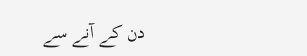دن کے آنے سے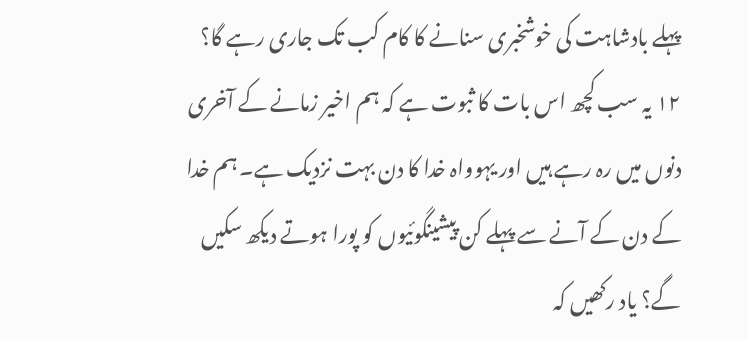پہلے بادشاہت کی خوشخبری سنانے کا کام کب تک جاری رہے گا؟
۱۲ یہ سب کچھ اس بات کا ثبوت ہے کہ ہم اخیر زمانے کے آخری دنوں میں رہ رہے ہیں اور یہوواہ خدا کا دن بہت نزدیک ہے۔ ہم خدا کے دن کے آنے سے پہلے کن پیشینگوئیوں کو پورا ہوتے دیکھ سکیں گے؟ یاد رکھیں کہ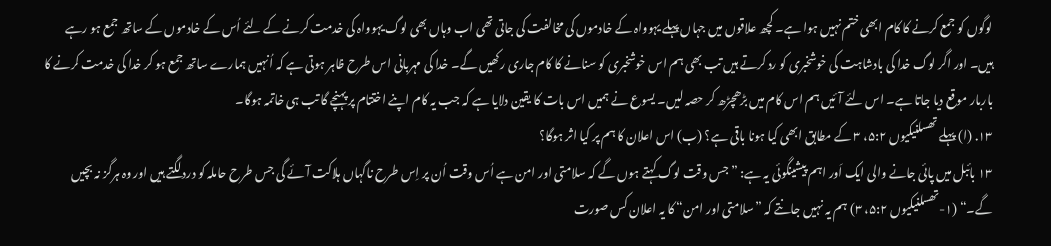لوگوں کو جمع کرنے کا کام ابھی ختم نہیں ہوا ہے۔ کچھ علاقوں میں جہاں پہلے یہوواہ کے خادموں کی مخالفت کی جاتی تھی اب وہاں بھی لوگ یہوواہ کی خدمت کرنے کے لئے اُس کے خادموں کے ساتھ جمع ہو رہے ہیں۔ اور اگر لوگ خدا کی بادشاہت کی خوشخبری کو رد کرتے ہیں تب بھی ہم اس خوشخبری کو سنانے کا کام جاری رکھیں گے۔ خدا کی مہربانی اس طرح ظاہر ہوتی ہے کہ اُنہیں ہمارے ساتھ جمع ہو کر خدا کی خدمت کرنے کا باربار موقع دیا جاتا ہے۔ اس لئے آئیں ہم اس کام میں بڑھچڑھ کر حصہ لیں۔ یسوع نے ہمیں اس بات کا یقین دلایا ہے کہ جب یہ کام اپنے اختتام پر پہنچے گا تب ہی خاتمہ ہوگا۔
۱۳. (ا) پہلے تھسلنیکیوں ۵:۲، ۳ کے مطابق ابھی کیا ہونا باقی ہے؟ (ب) اس اعلان کا ہم پر کیا اثر ہوگا؟
۱۳ بائبل میں پائی جانے والی ایک اَور اہم پیشینگوئی یہ ہے: ”جس وقت لوگ کہتے ہوں گے کہ سلامتی اور امن ہے اُس وقت اُن پر اِس طرح ناگہاں ہلاکت آئے گی جس طرح حاملہ کو درد لگتے ہیں اور وہ ہرگز نہ بچیں گے۔“ (۱-تھسلنیکیوں ۵:۲، ۳) ہم یہ نہیں جانتے کہ ”سلامتی اور امن“ کا یہ اعلان کس صورت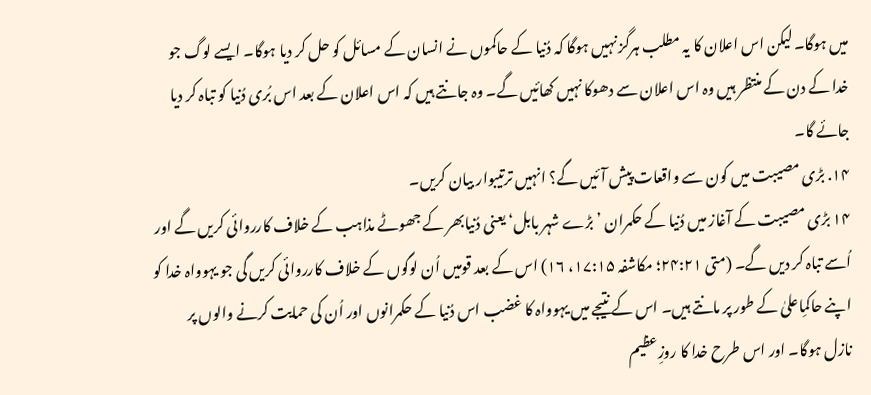میں ہوگا۔ لیکن اس اعلان کا یہ مطلب ہرگز نہیں ہوگا کہ دُنیا کے حاکموں نے انسان کے مسائل کو حل کر دیا ہوگا۔ ایسے لوگ جو خدا کے دن کے منتظر ہیں وہ اس اعلان سے دھوکا نہیں کھائیں گے۔ وہ جانتے ہیں کہ اس اعلان کے بعد اس بُری دُنیا کو تباہ کر دیا جائے گا۔
۱۴. بڑی مصیبت میں کون سے واقعات پیش آئیں گے؟ انہیں ترتیبوار بیان کریں۔
۱۴ بڑی مصیبت کے آغاز میں دُنیا کے حکمران ’بڑے شہر بابل‘ یعنی دُنیابھر کے جھوٹے مذاہب کے خلاف کارروائی کریں گے اور اُسے تباہ کر دیں گے۔ (متی ۲۴:۲۱؛ مکاشفہ ۱۷:۱۵، ۱۶) اس کے بعد قومیں اُن لوگوں کے خلاف کارروائی کریں گی جو یہوواہ خدا کو اپنے حاکمِاعلیٰ کے طور پر مانتے ہیں۔ اس کے نتیجے میں یہوواہ کا غضب اس دُنیا کے حکمرانوں اور اُن کی حمایت کرنے والوں پر نازل ہوگا۔ اور اس طرح خدا کا روزِعظیم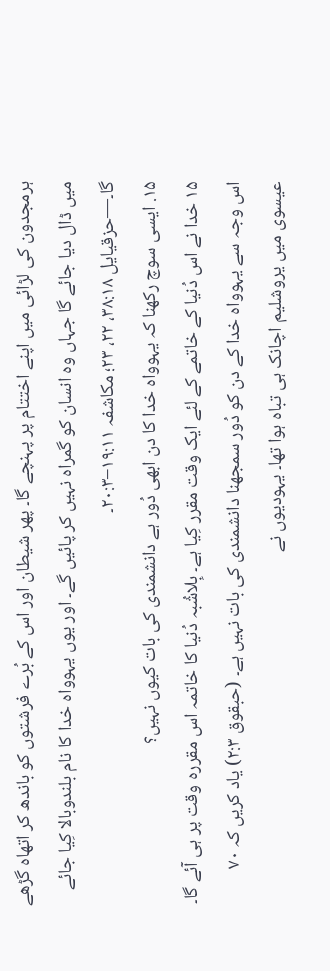ہرمجدون کی لڑائی میں اپنے اختتام پر پہنچے گا۔ پھر شیطان اور اس کے بُرے فرشتوں کو باندھ کر اتھاہ گڑھے میں ڈال دیا جائے گا جہاں وہ انسان کو گمراہ نہیں کر پائیں گے۔ اور یوں یہوواہ خدا کا نام بلندوبالا کِیا جائے گا۔—حزقیایل ۳۸:۱۸، ۲۲، ۲۳؛ مکاشفہ ۱۹:۱۱–۲۰:۳۔
۱۵. ایسی سوچ رکھنا کہ یہوواہ خدا کا دن ابھی دُور ہے دانشمندی کی بات کیوں نہیں؟
۱۵ خدا نے اس دُنیا کے خاتمے کے لئے ایک وقت مقرر کِیا ہے۔ بِلاشُبہ دُنیا کا خاتمہ اس مقررہ وقت پر ہی آئے گا۔ اس وجہ سے یہوواہ خدا کے دن کو دُور سمجھنا دانشمندی کی بات نہیں ہے۔ (حبقوق ۲:۳) یاد کریں کہ ۷۰ عیسوی میں یروشلیم اچانک ہی تباہ ہوا تھا۔ یہودیوں نے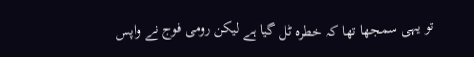تو یہی سمجھا تھا کہ خطرہ ٹل گیا ہے لیکن رومی فوج نے واپس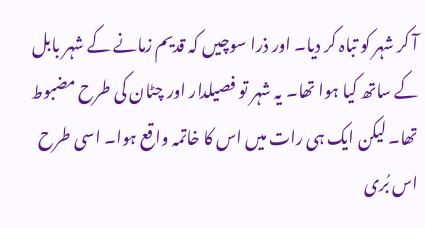آ کر شہر کو تباہ کر دیا۔ اور ذرا سوچیں کہ قدیم زمانے کے شہر بابل کے ساتھ کیا ہوا تھا۔ یہ شہر تو فصیلدار اور چٹان کی طرح مضبوط تھا۔ لیکن ایک ہی رات میں اس کا خاتمہ واقع ہوا۔ اسی طرح اس بُری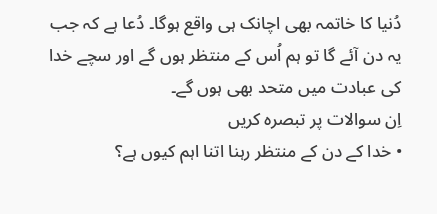دُنیا کا خاتمہ بھی اچانک ہی واقع ہوگا۔ دُعا ہے کہ جب یہ دن آئے گا تو ہم اُس کے منتظر ہوں گے اور سچے خدا کی عبادت میں متحد بھی ہوں گے۔
اِن سوالات پر تبصرہ کریں
• خدا کے دن کے منتظر رہنا اتنا اہم کیوں ہے؟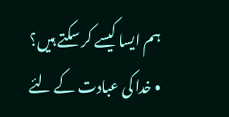ہم ایسا کیسے کر سکتے ہیں؟
• خدا کی عبادت کے لئے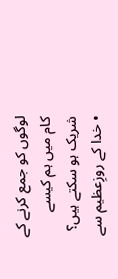لوگوں کو جمع کرنے کے کام میں ہم کیسے شریک ہو سکتے ہیں؟
• خدا کے روزِعظیم سے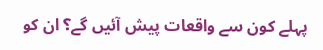پہلے کون سے واقعات پیش آئیں گے؟ ان کو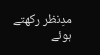مدِنظر رکھتے ہوئے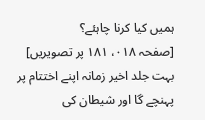ہمیں کیا کرنا چاہئے؟
[صفحہ ۰۱۸، ۱۸۱ پر تصویریں]
بہت جلد اخیر زمانہ اپنے اختتام پر پہنچے گا اور شیطان کی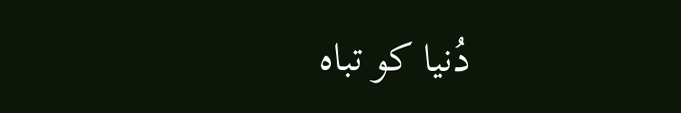دُنیا کو تباہ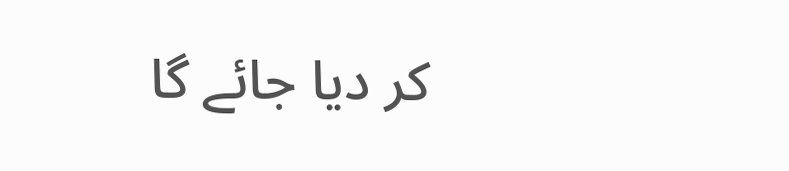کر دیا جائے گا